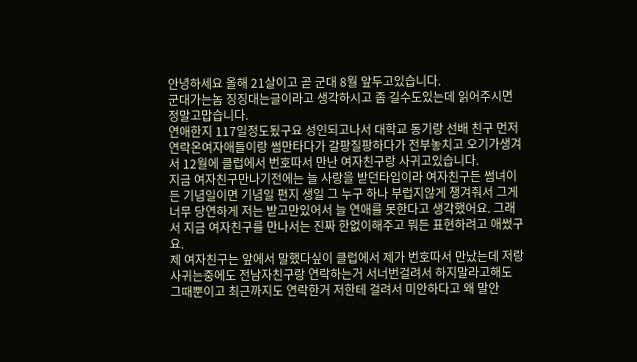안녕하세요 올해 21살이고 곧 군대 8월 앞두고있습니다.
군대가는놈 징징대는글이라고 생각하시고 좀 길수도있는데 읽어주시면 정말고맙습니다.
연애한지 117일정도됬구요 성인되고나서 대학교 동기랑 선배 친구 먼저 연락온여자애들이랑 썸만타다가 갈팡질팡하다가 전부놓치고 오기가생겨서 12월에 클럽에서 번호따서 만난 여자친구랑 사귀고있습니다.
지금 여자친구만나기전에는 늘 사랑을 받던타입이라 여자친구든 썸녀이든 기념일이면 기념일 편지 생일 그 누구 하나 부럽지않게 챙겨줘서 그게 너무 당연하게 저는 받고만있어서 늘 연애를 못한다고 생각했어요. 그래서 지금 여자친구를 만나서는 진짜 한없이해주고 뭐든 표현하려고 애썼구요.
제 여자친구는 앞에서 말했다싶이 클럽에서 제가 번호따서 만났는데 저랑 사귀는중에도 전남자친구랑 연락하는거 서너번걸려서 하지말라고해도 그때뿐이고 최근까지도 연락한거 저한테 걸려서 미안하다고 왜 말안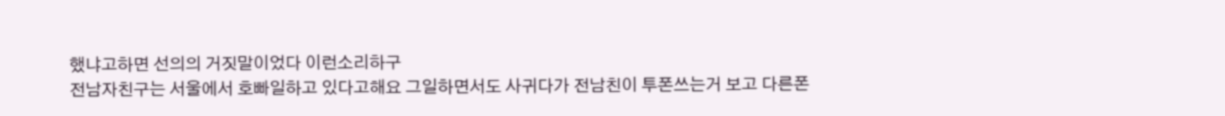했냐고하면 선의의 거짓말이었다 이런소리하구
전남자친구는 서울에서 호빠일하고 있다고해요 그일하면서도 사귀다가 전남친이 투폰쓰는거 보고 다른폰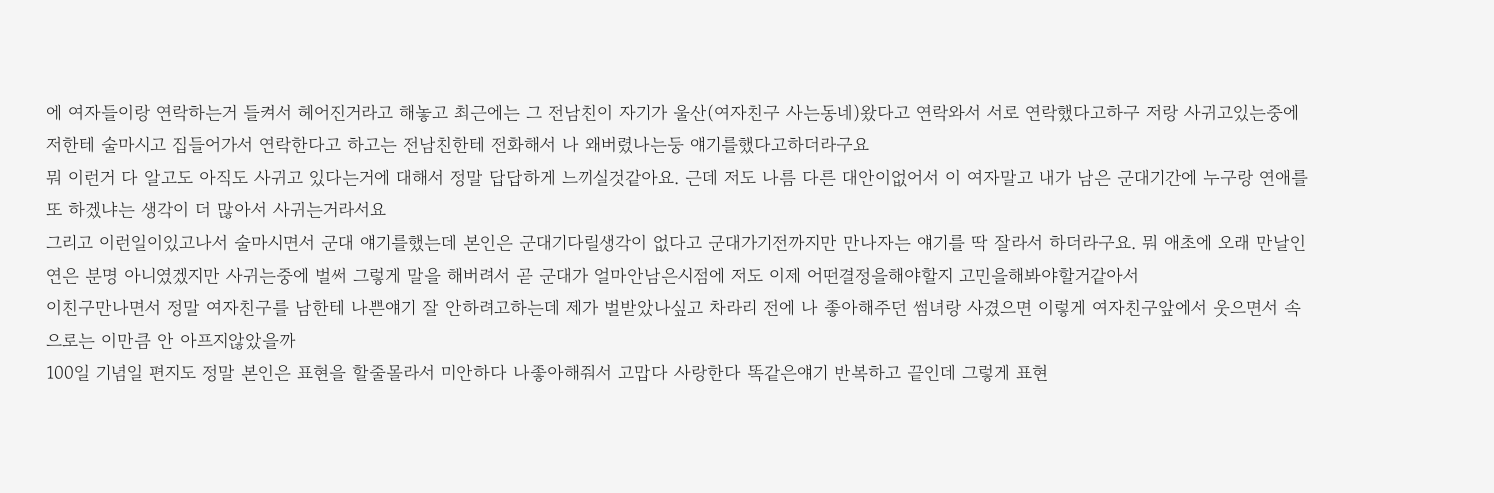에 여자들이랑 연락하는거 들켜서 헤어진거라고 해놓고 최근에는 그 전남친이 자기가 울산(여자친구 사는동네)왔다고 연락와서 서로 연락했다고하구 저랑 사귀고있는중에 저한테 술마시고 집들어가서 연락한다고 하고는 전남친한테 전화해서 나 왜버렸나는둥 얘기를했다고하더라구요
뭐 이런거 다 알고도 아직도 사귀고 있다는거에 대해서 정말 답답하게 느끼실것같아요. 근데 저도 나름 다른 대안이없어서 이 여자말고 내가 남은 군대기간에 누구랑 연애를 또 하겠냐는 생각이 더 많아서 사귀는거라서요
그리고 이런일이있고나서 술마시면서 군대 얘기를했는데 본인은 군대기다릴생각이 없다고 군대가기전까지만 만나자는 얘기를 딱 잘라서 하더라구요. 뭐 애초에 오래 만날인연은 분명 아니였겠지만 사귀는중에 벌써 그렇게 말을 해버려서 곧 군대가 얼마안남은시점에 저도 이제 어떤결정을해야할지 고민을해봐야할거같아서
이친구만나면서 정말 여자친구를 남한테 나쁜얘기 잘 안하려고하는데 제가 벌받았나싶고 차라리 전에 나 좋아해주던 썸녀랑 사겼으면 이렇게 여자친구앞에서 웃으면서 속으로는 이만큼 안 아프지않았을까
100일 기념일 편지도 정말 본인은 표현을 할줄몰라서 미안하다 나좋아해줘서 고맙다 사랑한다 똑같은얘기 반복하고 끝인데 그렇게 표현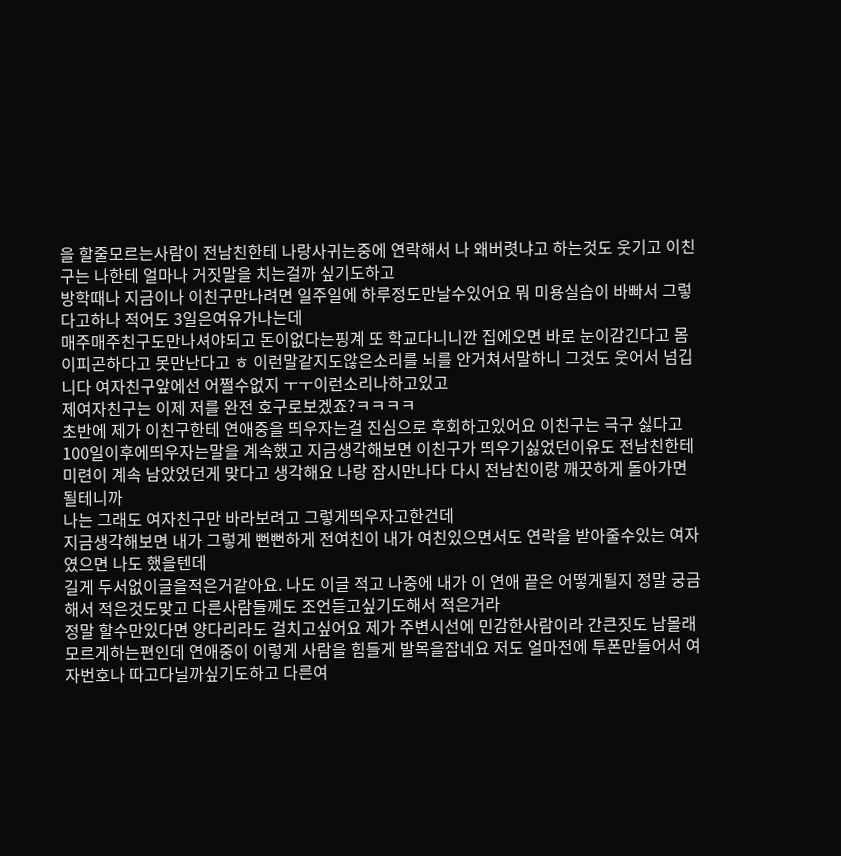을 할줄모르는사람이 전남친한테 나랑사귀는중에 연락해서 나 왜버렷냐고 하는것도 웃기고 이친구는 나한테 얼마나 거짓말을 치는걸까 싶기도하고
방학때나 지금이나 이친구만나려면 일주일에 하루정도만날수있어요 뭐 미용실습이 바빠서 그렇다고하나 적어도 3일은여유가나는데
매주매주친구도만나셔야되고 돈이없다는핑계 또 학교다니니깐 집에오면 바로 눈이감긴다고 몸이피곤하다고 못만난다고 ㅎ 이런말같지도않은소리를 뇌를 안거쳐서말하니 그것도 웃어서 넘깁니다 여자친구앞에선 어쩔수없지 ㅜㅜ이런소리나하고있고
제여자친구는 이제 저를 완전 호구로보겠죠?ㅋㅋㅋㅋ
초반에 제가 이친구한테 연애중을 띄우자는걸 진심으로 후회하고있어요 이친구는 극구 싫다고 100일이후에띄우자는말을 계속했고 지금생각해보면 이친구가 띄우기싫었던이유도 전남친한테 미련이 계속 남았었던게 맞다고 생각해요 나랑 잠시만나다 다시 전남친이랑 깨끗하게 돌아가면 될테니까
나는 그래도 여자친구만 바라보려고 그렇게띄우자고한건데
지금생각해보면 내가 그렇게 뻔뻔하게 전여친이 내가 여친있으면서도 연락을 받아줄수있는 여자였으면 나도 했을텐데
길게 두서없이글을적은거같아요. 나도 이글 적고 나중에 내가 이 연애 끝은 어떻게될지 정말 궁금해서 적은것도맞고 다른사람들께도 조언듣고싶기도해서 적은거라
정말 할수만있다면 양다리라도 걸치고싶어요 제가 주변시선에 민감한사람이라 간큰짓도 남몰래모르게하는편인데 연애중이 이렇게 사람을 힘들게 발목을잡네요 저도 얼마전에 투폰만들어서 여자번호나 따고다닐까싶기도하고 다른여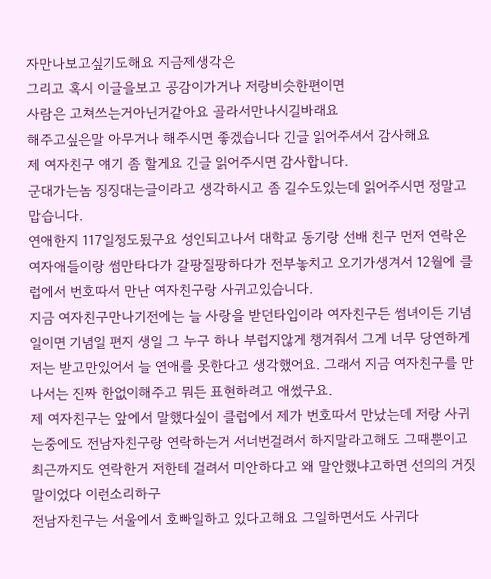자만나보고싶기도해요 지금제생각은
그리고 혹시 이글을보고 공감이가거나 저랑비슷한편이면
사람은 고쳐쓰는거아닌거같아요 골라서만나시길바래요
해주고싶은말 아무거나 해주시면 좋겠습니다 긴글 읽어주셔서 감사해요
제 여자친구 얘기 좀 할게요 긴글 읽어주시면 감사합니다.
군대가는놈 징징대는글이라고 생각하시고 좀 길수도있는데 읽어주시면 정말고맙습니다.
연애한지 117일정도됬구요 성인되고나서 대학교 동기랑 선배 친구 먼저 연락온여자애들이랑 썸만타다가 갈팡질팡하다가 전부놓치고 오기가생겨서 12월에 클럽에서 번호따서 만난 여자친구랑 사귀고있습니다.
지금 여자친구만나기전에는 늘 사랑을 받던타입이라 여자친구든 썸녀이든 기념일이면 기념일 편지 생일 그 누구 하나 부럽지않게 챙겨줘서 그게 너무 당연하게 저는 받고만있어서 늘 연애를 못한다고 생각했어요. 그래서 지금 여자친구를 만나서는 진짜 한없이해주고 뭐든 표현하려고 애썼구요.
제 여자친구는 앞에서 말했다싶이 클럽에서 제가 번호따서 만났는데 저랑 사귀는중에도 전남자친구랑 연락하는거 서너번걸려서 하지말라고해도 그때뿐이고 최근까지도 연락한거 저한테 걸려서 미안하다고 왜 말안했냐고하면 선의의 거짓말이었다 이런소리하구
전남자친구는 서울에서 호빠일하고 있다고해요 그일하면서도 사귀다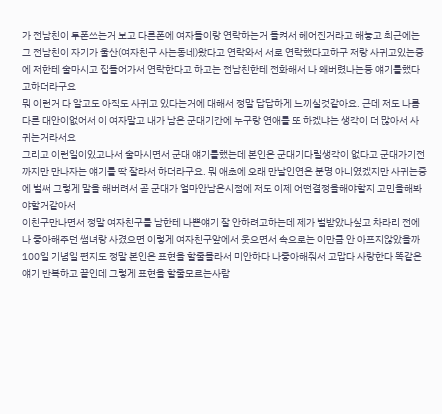가 전남친이 투폰쓰는거 보고 다른폰에 여자들이랑 연락하는거 들켜서 헤어진거라고 해놓고 최근에는 그 전남친이 자기가 울산(여자친구 사는동네)왔다고 연락와서 서로 연락했다고하구 저랑 사귀고있는중에 저한테 술마시고 집들어가서 연락한다고 하고는 전남친한테 전화해서 나 왜버렸나는둥 얘기를했다고하더라구요
뭐 이런거 다 알고도 아직도 사귀고 있다는거에 대해서 정말 답답하게 느끼실것같아요. 근데 저도 나름 다른 대안이없어서 이 여자말고 내가 남은 군대기간에 누구랑 연애를 또 하겠냐는 생각이 더 많아서 사귀는거라서요
그리고 이런일이있고나서 술마시면서 군대 얘기를했는데 본인은 군대기다릴생각이 없다고 군대가기전까지만 만나자는 얘기를 딱 잘라서 하더라구요. 뭐 애초에 오래 만날인연은 분명 아니였겠지만 사귀는중에 벌써 그렇게 말을 해버려서 곧 군대가 얼마안남은시점에 저도 이제 어떤결정을해야할지 고민을해봐야할거같아서
이친구만나면서 정말 여자친구를 남한테 나쁜얘기 잘 안하려고하는데 제가 벌받았나싶고 차라리 전에 나 좋아해주던 썸녀랑 사겼으면 이렇게 여자친구앞에서 웃으면서 속으로는 이만큼 안 아프지않았을까
100일 기념일 편지도 정말 본인은 표현을 할줄몰라서 미안하다 나좋아해줘서 고맙다 사랑한다 똑같은얘기 반복하고 끝인데 그렇게 표현을 할줄모르는사람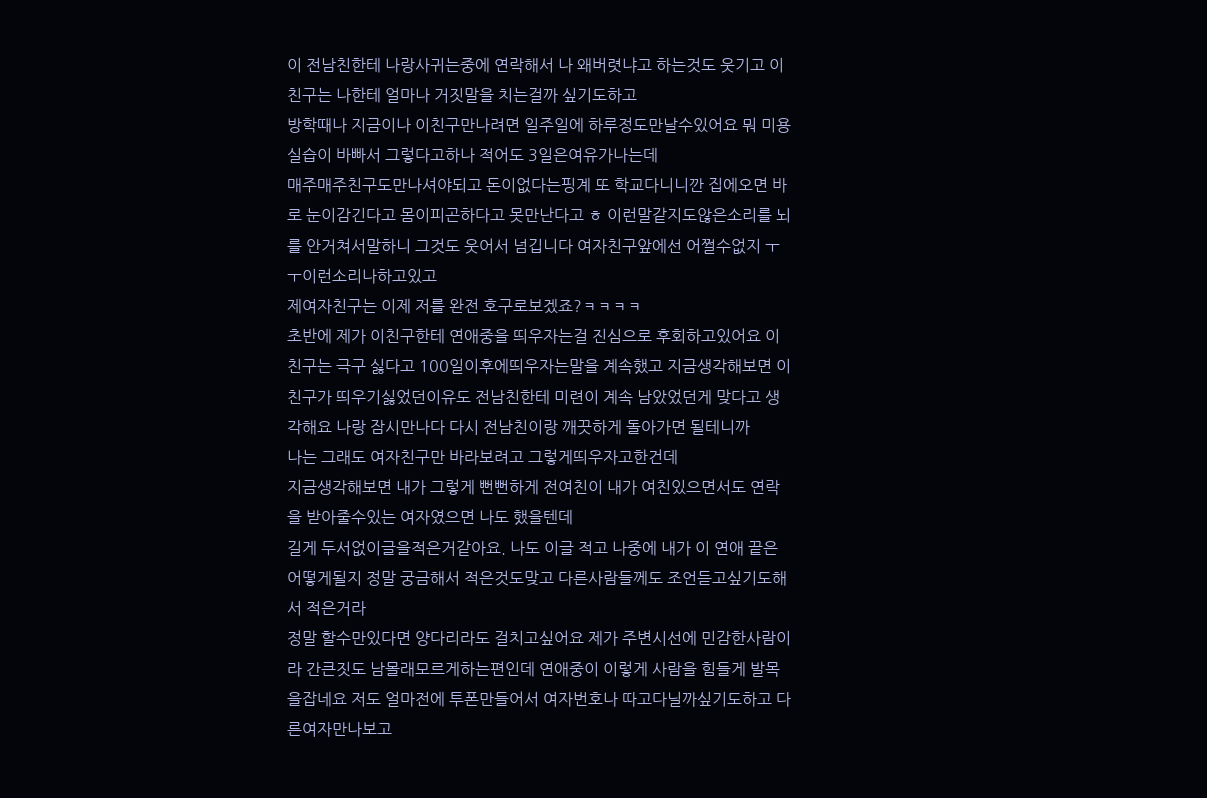이 전남친한테 나랑사귀는중에 연락해서 나 왜버렷냐고 하는것도 웃기고 이친구는 나한테 얼마나 거짓말을 치는걸까 싶기도하고
방학때나 지금이나 이친구만나려면 일주일에 하루정도만날수있어요 뭐 미용실습이 바빠서 그렇다고하나 적어도 3일은여유가나는데
매주매주친구도만나셔야되고 돈이없다는핑계 또 학교다니니깐 집에오면 바로 눈이감긴다고 몸이피곤하다고 못만난다고 ㅎ 이런말같지도않은소리를 뇌를 안거쳐서말하니 그것도 웃어서 넘깁니다 여자친구앞에선 어쩔수없지 ㅜㅜ이런소리나하고있고
제여자친구는 이제 저를 완전 호구로보겠죠?ㅋㅋㅋㅋ
초반에 제가 이친구한테 연애중을 띄우자는걸 진심으로 후회하고있어요 이친구는 극구 싫다고 100일이후에띄우자는말을 계속했고 지금생각해보면 이친구가 띄우기싫었던이유도 전남친한테 미련이 계속 남았었던게 맞다고 생각해요 나랑 잠시만나다 다시 전남친이랑 깨끗하게 돌아가면 될테니까
나는 그래도 여자친구만 바라보려고 그렇게띄우자고한건데
지금생각해보면 내가 그렇게 뻔뻔하게 전여친이 내가 여친있으면서도 연락을 받아줄수있는 여자였으면 나도 했을텐데
길게 두서없이글을적은거같아요. 나도 이글 적고 나중에 내가 이 연애 끝은 어떻게될지 정말 궁금해서 적은것도맞고 다른사람들께도 조언듣고싶기도해서 적은거라
정말 할수만있다면 양다리라도 걸치고싶어요 제가 주변시선에 민감한사람이라 간큰짓도 남몰래모르게하는편인데 연애중이 이렇게 사람을 힘들게 발목을잡네요 저도 얼마전에 투폰만들어서 여자번호나 따고다닐까싶기도하고 다른여자만나보고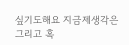싶기도해요 지금제생각은
그리고 혹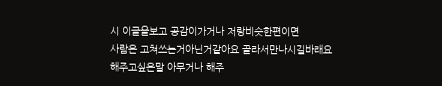시 이글을보고 공감이가거나 저랑비슷한편이면
사람은 고쳐쓰는거아닌거같아요 골라서만나시길바래요
해주고싶은말 아무거나 해주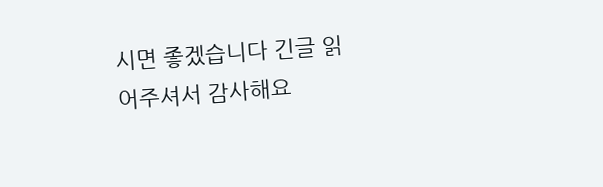시면 좋겠습니다 긴글 읽어주셔서 감사해요